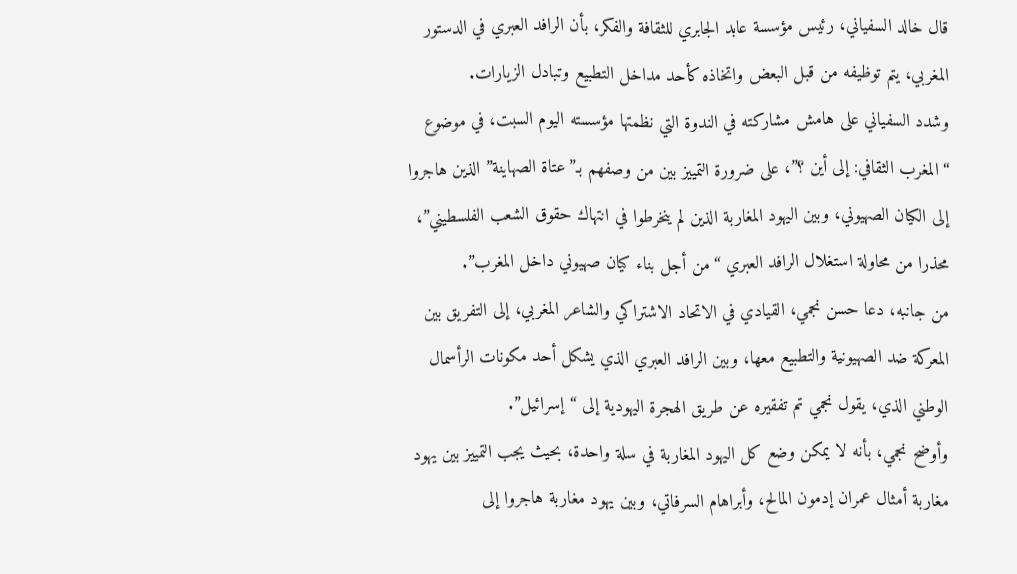قال خالد السفياني، رئيس مؤسسة عابد الجابري للثقافة والفكر، بأن الرافد العبري في الدستور المغربي، يتم توظيفه من قبل البعض واتخاذه كأحد مداخل التطبيع وتبادل الزيارات.
وشدد السفياني على هامش مشاركته في الندوة التي نظمتها مؤسسته اليوم السبت، في موضوع “المغرب الثقافي: إلى أين ؟”، على ضرورة التمييز بين من وصفهم بـ”عتاة الصهاينة” الذين هاجروا إلى الكيان الصهيوني، وبين اليهود المغاربة الذين لم ينخرطوا في انتهاك حقوق الشعب الفلسطيني”، محذرا من محاولة استغلال الرافد العبري “من أجل بناء كيان صهيوني داخل المغرب”.
من جانبه، دعا حسن نجمي، القيادي في الاتحاد الاشتراكي والشاعر المغربي، إلى التفريق بين المعركة ضد الصهيونية والتطبيع معها، وبين الرافد العبري الذي يشكل أحد مكونات الرأسمال الوطني الذي، يقول نجمي تم تفقيره عن طريق الهجرة اليهودية إلى “إسرائيل”.
وأوضح نجمي، بأنه لا يمكن وضع كل اليهود المغاربة في سلة واحدة، بحيث يجب التمييز بين يهود مغاربة أمثال عمران إدمون المالح، وأبراهام السرفاتي، وبين يهود مغاربة هاجروا إلى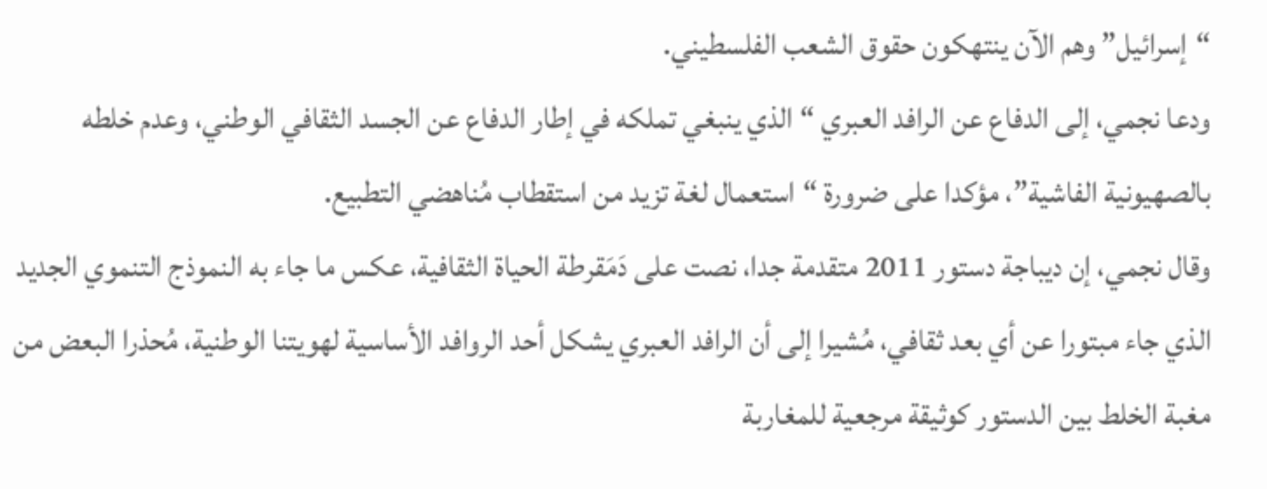“إسرائيل” وهم الآن ينتهكون حقوق الشعب الفلسطيني.
ودعا نجمي، إلى الدفاع عن الرافد العبري “الذي ينبغي تملكه في إطار الدفاع عن الجسد الثقافي الوطني، وعدم خلطه بالصهيونية الفاشية”، مؤكدا على ضرورة “استعمال لغة تزيد من استقطاب مُناهضي التطبيع.
وقال نجمي، إن ديباجة دستور 2011 متقدمة جدا، نصت على دَمَقرطة الحياة الثقافية، عكس ما جاء به النموذج التنموي الجديد الذي جاء مبتورا عن أي بعد ثقافي، مُشيرا إلى أن الرافد العبري يشكل أحد الروافد الأساسية لهويتنا الوطنية، مُحذرا البعض من مغبة الخلط بين الدستور كوثيقة مرجعية للمغاربة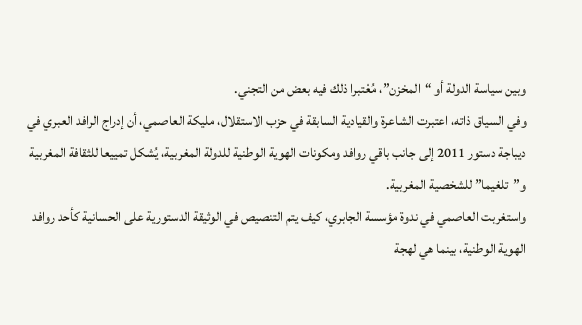وبين سياسة الدولة أو “المخزن”، مُعْتبرا ذلك فيه بعض من التجني.
وفي السياق ذاته، اعتبرت الشاعرة والقيادية السابقة في حزب الاستقلال، مليكة العاصمي، أن إدراج الرافد العبري في ديباجة دستور 2011 إلى جانب باقي روافد ومكونات الهوية الوطنية للدولة المغربية، يُشكل تمييعا للثقافة المغربية و”تلغيما” للشخصية المغربية.
واستغربت العاصمي في ندوة مؤسسة الجابري، كيف يتم التنصيص في الوثيقة الدستورية على الحسانية كأحد روافد الهوية الوطنية، بينما هي لهجة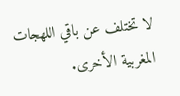لا تختلف عن باقي اللهجات المغربية الأخرى.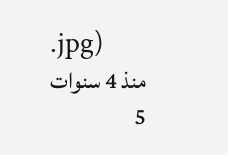.jpg)
منذ 4 سنوات
5